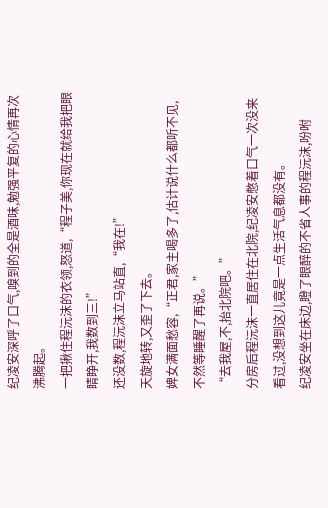纪凌安深呼了口气,嗅到的全是酒味,勉强平复的心情再次沸腾起。
一把揪住程沅沫的衣领,怒道,“程子美,你现在就给我把眼睛睁开,我数到三!”
还没数,程沅沫立马站直,“我在!”
天旋地转,又歪了下去。
婢女满面愁容,“正君,家主喝多了,估计说什么都听不见,不然等睡醒了再说。”
“去我屋,不,抬北院吧。”
分房后程沅沫一直居住在北院,纪凌安憋着口气一次没来看过,没想到这儿竟是一点生活气息都没有。
纪凌安坐在床边,瞪了眼醉的不省人事的程沅沫,吩咐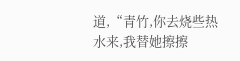道,“青竹,你去烧些热水来,我替她擦擦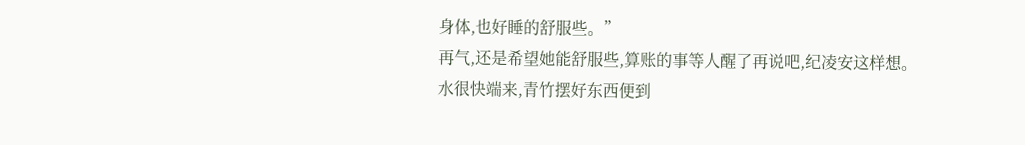身体,也好睡的舒服些。”
再气,还是希望她能舒服些,算账的事等人醒了再说吧,纪凌安这样想。
水很快端来,青竹摆好东西便到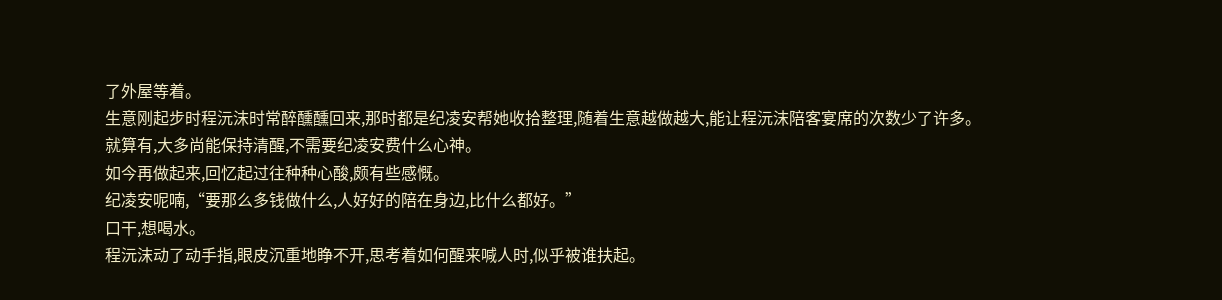了外屋等着。
生意刚起步时程沅沫时常醉醺醺回来,那时都是纪凌安帮她收拾整理,随着生意越做越大,能让程沅沫陪客宴席的次数少了许多。
就算有,大多尚能保持清醒,不需要纪凌安费什么心神。
如今再做起来,回忆起过往种种心酸,颇有些感慨。
纪凌安呢喃,“要那么多钱做什么,人好好的陪在身边,比什么都好。”
口干,想喝水。
程沅沫动了动手指,眼皮沉重地睁不开,思考着如何醒来喊人时,似乎被谁扶起。